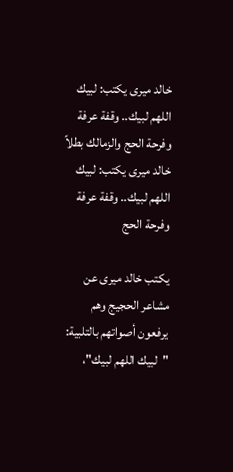خالد ميرى يكتب: لبيك اللهم لبيك.. وقفة عرفة وفرحة الحج والزمالك بطلاً
خالد ميرى يكتب: لبيك اللهم لبيك.. وقفة عرفة وفرحة الحج

يكتب خالد ميرى عن مشاعر الحجيج وهم يرفعون أصواتهم بالتلبية: "لبيك اللهم لبيك"،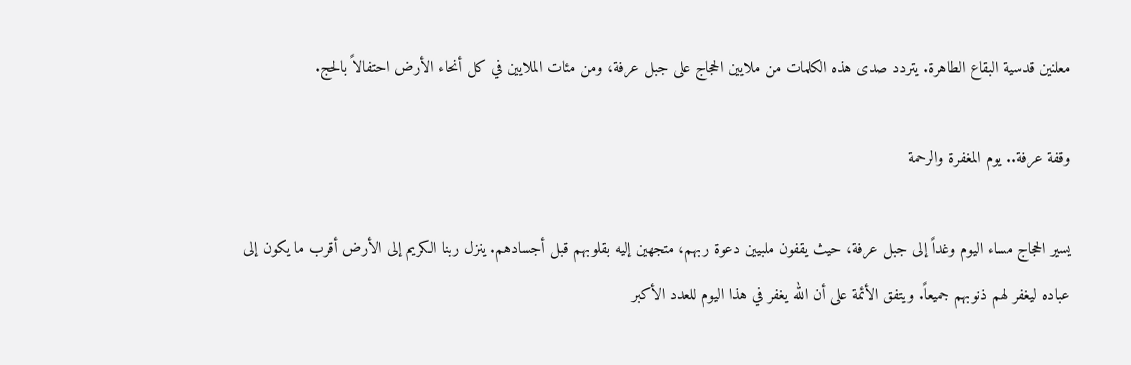معلنين قدسية البقاع الطاهرة. يتردد صدى هذه الكلمات من ملايين الحجاج على جبل عرفة، ومن مئات الملايين في كل أنحاء الأرض احتفالاً بالحج.

وقفة عرفة.. يوم المغفرة والرحمة

يسير الحجاج مساء اليوم وغداً إلى جبل عرفة، حيث يقفون ملبيين دعوة ربهم، متجهين إليه بقلوبهم قبل أجسادهم. ينزل ربنا الكريم إلى الأرض أقرب ما يكون إلى عباده ليغفر لهم ذنوبهم جميعاً. ويتفق الأئمة على أن الله يغفر في هذا اليوم للعدد الأكبر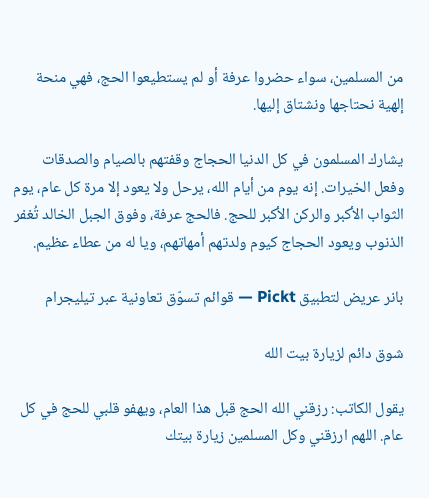من المسلمين، سواء حضروا عرفة أو لم يستطيعوا الحج، فهي منحة إلهية نحتاجها ونشتاق إليها.

يشارك المسلمون في كل الدنيا الحجاج وقفتهم بالصيام والصدقات وفعل الخيرات. إنه يوم من أيام الله، يرحل ولا يعود إلا مرة كل عام، يوم الثواب الأكبر والركن الأكبر للحج. فالحج عرفة، وفوق الجبل الخالد تُغفر الذنوب ويعود الحجاج كيوم ولدتهم أمهاتهم، ويا له من عطاء عظيم.

بانر عريض لتطبيق Pickt — قوائم تسوّق تعاونية عبر تيليجرام

شوق دائم لزيارة بيت الله

يقول الكاتب: رزقني الله الحج قبل هذا العام، ويهفو قلبي للحج في كل عام. اللهم ارزقني وكل المسلمين زيارة بيتك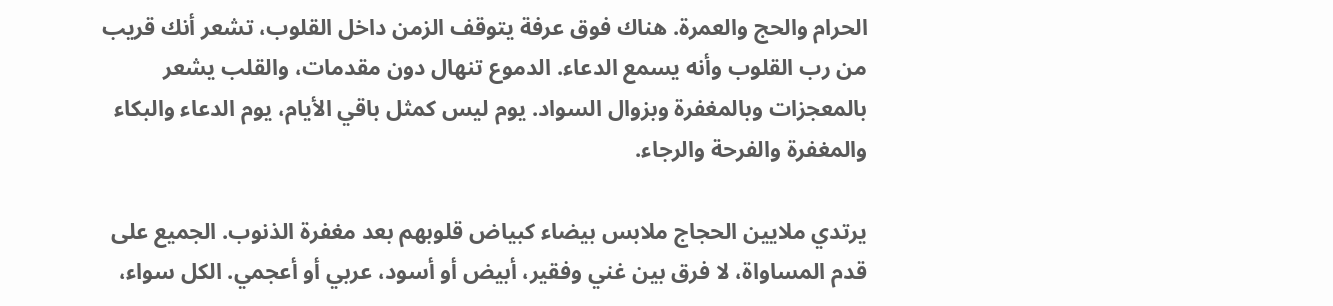الحرام والحج والعمرة. هناك فوق عرفة يتوقف الزمن داخل القلوب، تشعر أنك قريب من رب القلوب وأنه يسمع الدعاء. الدموع تنهال دون مقدمات، والقلب يشعر بالمعجزات وبالمغفرة وبزوال السواد. يوم ليس كمثل باقي الأيام، يوم الدعاء والبكاء والمغفرة والفرحة والرجاء.

يرتدي ملايين الحجاج ملابس بيضاء كبياض قلوبهم بعد مغفرة الذنوب. الجميع على قدم المساواة، لا فرق بين غني وفقير، أبيض أو أسود، عربي أو أعجمي. الكل سواء،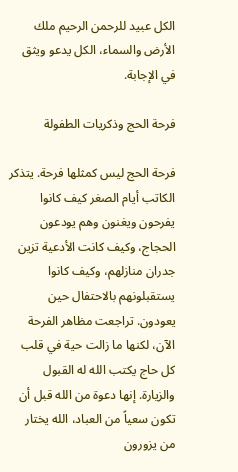الكل عبيد للرحمن الرحيم ملك الأرض والسماء، الكل يدعو ويثق في الإجابة.

فرحة الحج وذكريات الطفولة

فرحة الحج ليس كمثلها فرحة. يتذكر الكاتب أيام الصغر كيف كانوا يفرحون ويغنون وهم يودعون الحجاج، وكيف كانت الأدعية تزين جدران منازلهم، وكيف كانوا يستقبلونهم بالاحتفال حين يعودون. تراجعت مظاهر الفرحة الآن، لكنها ما زالت حية في قلب كل حاج يكتب الله له القبول والزيارة. إنها دعوة من الله قبل أن تكون سعياً من العباد، الله يختار من يزورون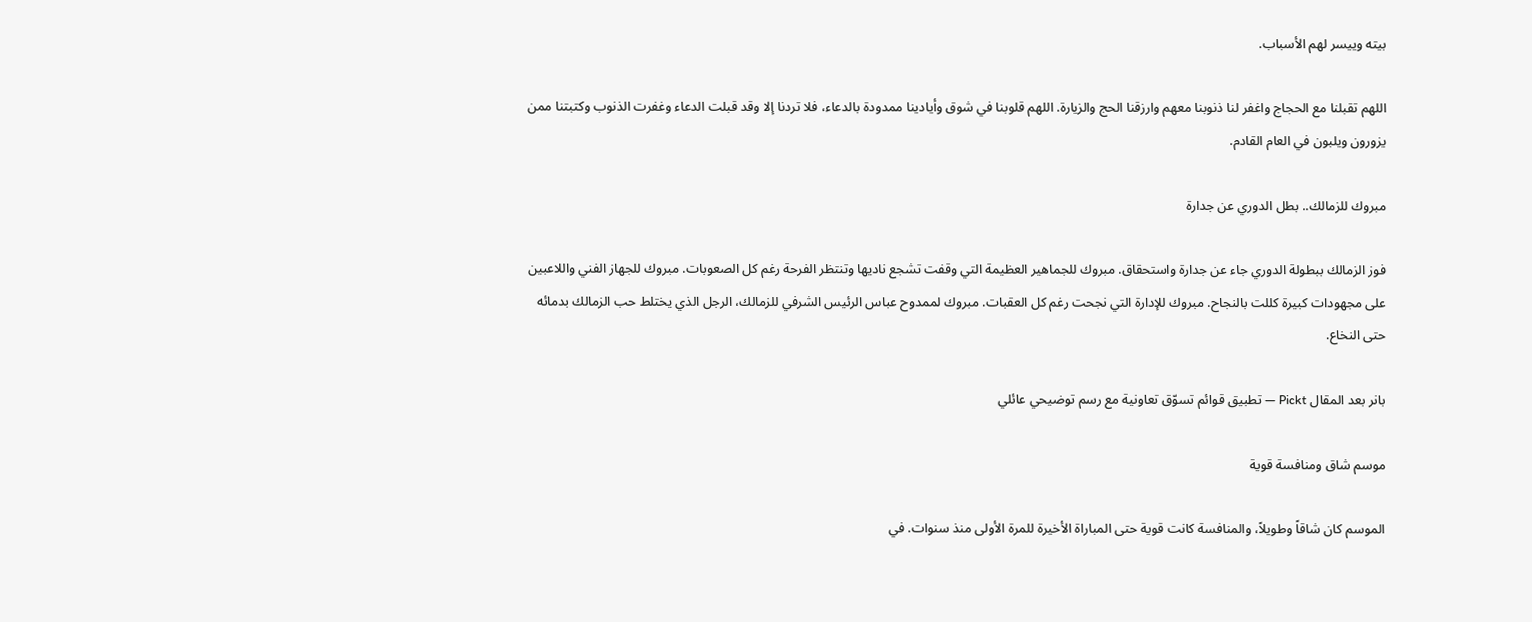بيته وييسر لهم الأسباب.

اللهم تقبلنا مع الحجاج واغفر لنا ذنوبنا معهم وارزقنا الحج والزيارة. اللهم قلوبنا في شوق وأيادينا ممدودة بالدعاء، فلا تردنا إلا وقد قبلت الدعاء وغفرت الذنوب وكتبتنا ممن يزورون ويلبون في العام القادم.

مبروك للزمالك.. بطل الدوري عن جدارة

فوز الزمالك ببطولة الدوري جاء عن جدارة واستحقاق. مبروك للجماهير العظيمة التي وقفت تشجع ناديها وتنتظر الفرحة رغم كل الصعوبات. مبروك للجهاز الفني واللاعبين على مجهودات كبيرة كللت بالنجاح. مبروك للإدارة التي نجحت رغم كل العقبات. مبروك لممدوح عباس الرئيس الشرفي للزمالك، الرجل الذي يختلط حب الزمالك بدمائه حتى النخاع.

بانر بعد المقال Pickt — تطبيق قوائم تسوّق تعاونية مع رسم توضيحي عائلي

موسم شاق ومنافسة قوية

الموسم كان شاقاً وطويلاً، والمنافسة كانت قوية حتى المباراة الأخيرة للمرة الأولى منذ سنوات. في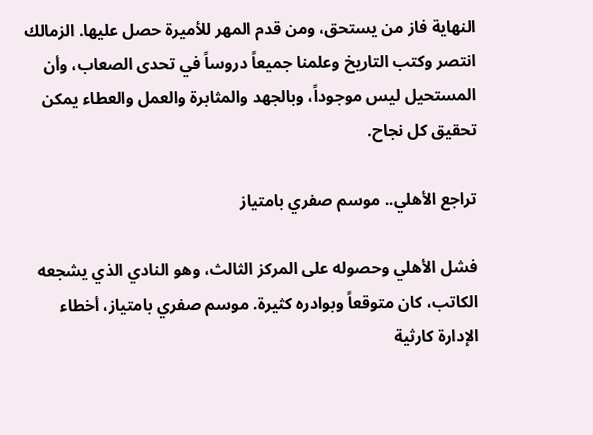النهاية فاز من يستحق، ومن قدم المهر للأميرة حصل عليها. الزمالك انتصر وكتب التاريخ وعلمنا جميعاً دروساً في تحدى الصعاب، وأن المستحيل ليس موجوداً، وبالجهد والمثابرة والعمل والعطاء يمكن تحقيق كل نجاح.

تراجع الأهلي.. موسم صفري بامتياز

فشل الأهلي وحصوله على المركز الثالث، وهو النادي الذي يشجعه الكاتب، كان متوقعاً وبوادره كثيرة. موسم صفري بامتياز، أخطاء الإدارة كارثية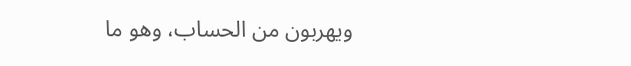ويهربون من الحساب، وهو ما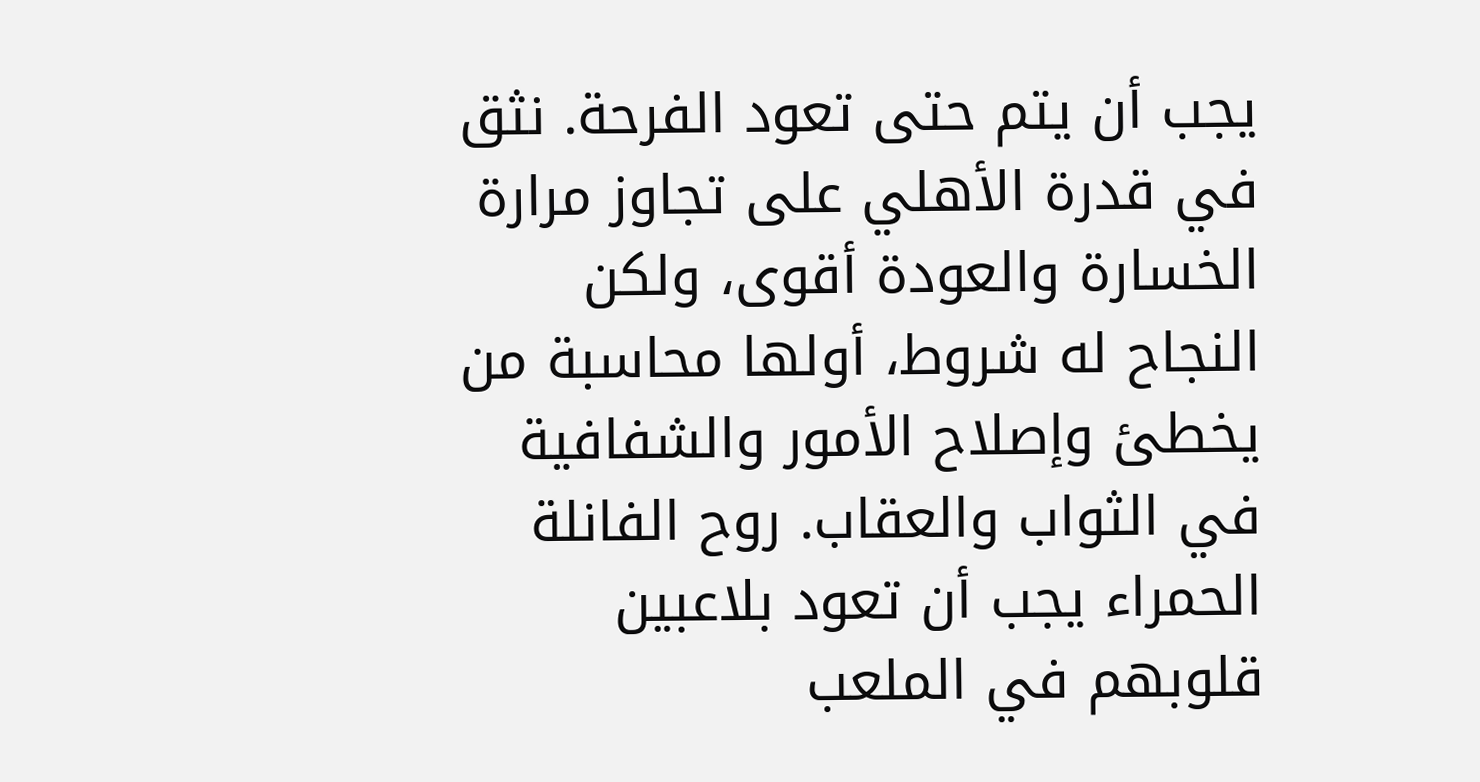يجب أن يتم حتى تعود الفرحة. نثق في قدرة الأهلي على تجاوز مرارة الخسارة والعودة أقوى، ولكن النجاح له شروط، أولها محاسبة من يخطئ وإصلاح الأمور والشفافية في الثواب والعقاب. روح الفانلة الحمراء يجب أن تعود بلاعبين قلوبهم في الملعب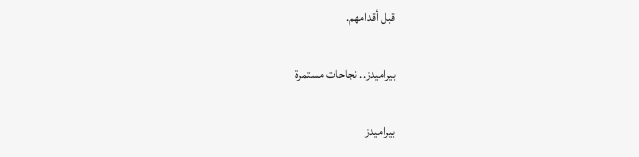قبل أقدامهم.

بيراميدز.. نجاحات مستمرة

بيراميدز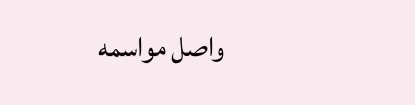واصل مواسمه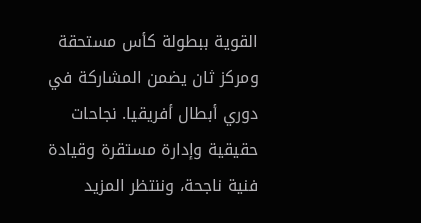القوية ببطولة كأس مستحقة ومركز ثان يضمن المشاركة في دوري أبطال أفريقيا. نجاحات حقيقية وإدارة مستقرة وقيادة فنية ناجحة، وننتظر المزيد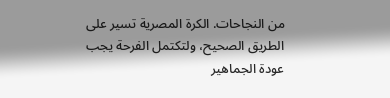من النجاحات. الكرة المصرية تسير على الطريق الصحيح، ولتكتمل الفرحة يجب عودة الجماهير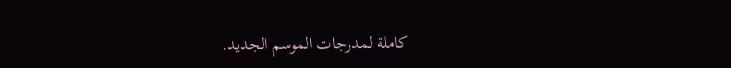كاملة لمدرجات الموسم الجديد.